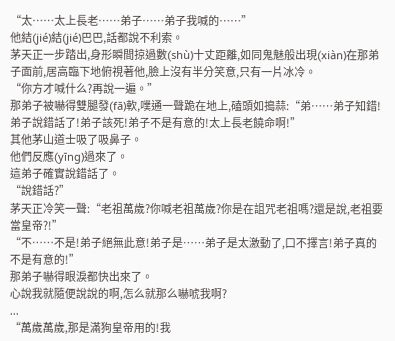“太……太上長老……弟子……弟子我喊的……”
他結(jié)結(jié)巴巴,話都說不利索。
茅天正一步踏出,身形瞬間掠過數(shù)十丈距離,如同鬼魅般出現(xiàn)在那弟子面前,居高臨下地俯視著他,臉上沒有半分笑意,只有一片冰冷。
“你方才喊什么?再說一遍。”
那弟子被嚇得雙腿發(fā)軟,噗通一聲跪在地上,磕頭如搗蒜:“弟……弟子知錯!弟子說錯話了!弟子該死!弟子不是有意的!太上長老饒命啊!”
其他茅山道士吸了吸鼻子。
他們反應(yīng)過來了。
這弟子確實說錯話了。
“說錯話?”
茅天正冷笑一聲:“老祖萬歲?你喊老祖萬歲?你是在詛咒老祖嗎?還是說,老祖要當皇帝?!”
“不……不是!弟子絕無此意!弟子是……弟子是太激動了,口不擇言!弟子真的不是有意的!”
那弟子嚇得眼淚都快出來了。
心說我就隨便說說的啊,怎么就那么嚇唬我啊?
...
“萬歲萬歲,那是滿狗皇帝用的!我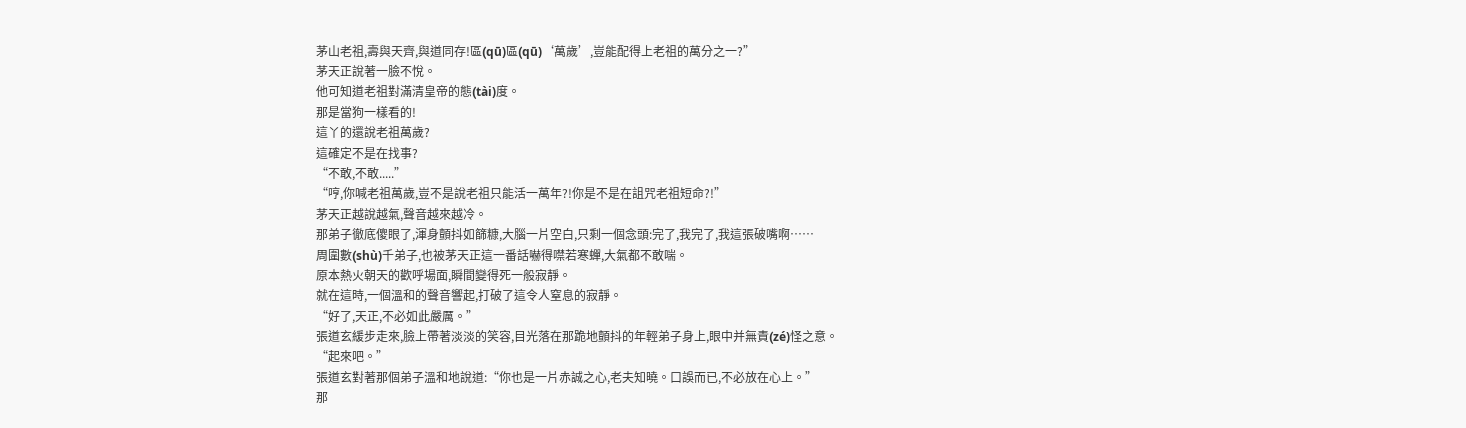茅山老祖,壽與天齊,與道同存!區(qū)區(qū)‘萬歲’,豈能配得上老祖的萬分之一?”
茅天正說著一臉不悅。
他可知道老祖對滿清皇帝的態(tài)度。
那是當狗一樣看的!
這丫的還說老祖萬歲?
這確定不是在找事?
“不敢,不敢.....”
“哼,你喊老祖萬歲,豈不是說老祖只能活一萬年?!你是不是在詛咒老祖短命?!”
茅天正越說越氣,聲音越來越冷。
那弟子徹底傻眼了,渾身顫抖如篩糠,大腦一片空白,只剩一個念頭:完了,我完了,我這張破嘴啊……
周圍數(shù)千弟子,也被茅天正這一番話嚇得噤若寒蟬,大氣都不敢喘。
原本熱火朝天的歡呼場面,瞬間變得死一般寂靜。
就在這時,一個溫和的聲音響起,打破了這令人窒息的寂靜。
“好了,天正,不必如此嚴厲。”
張道玄緩步走來,臉上帶著淡淡的笑容,目光落在那跪地顫抖的年輕弟子身上,眼中并無責(zé)怪之意。
“起來吧。”
張道玄對著那個弟子溫和地說道:“你也是一片赤誠之心,老夫知曉。口誤而已,不必放在心上。”
那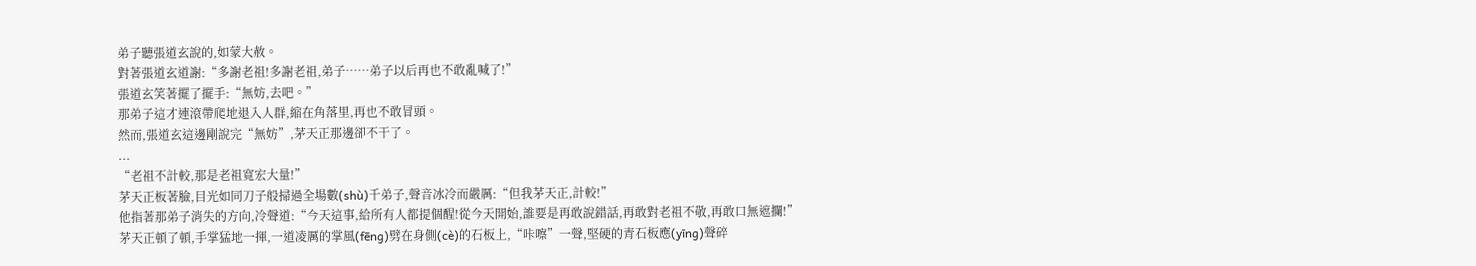弟子聽張道玄說的,如蒙大赦。
對著張道玄道謝:“多謝老祖!多謝老祖,弟子……弟子以后再也不敢亂喊了!”
張道玄笑著擺了擺手:“無妨,去吧。”
那弟子這才連滾帶爬地退入人群,縮在角落里,再也不敢冒頭。
然而,張道玄這邊剛說完“無妨”,茅天正那邊卻不干了。
...
“老祖不計較,那是老祖寬宏大量!”
茅天正板著臉,目光如同刀子般掃過全場數(shù)千弟子,聲音冰冷而嚴厲:“但我茅天正,計較!”
他指著那弟子消失的方向,冷聲道:“今天這事,給所有人都提個醒!從今天開始,誰要是再敢說錯話,再敢對老祖不敬,再敢口無遮攔!”
茅天正頓了頓,手掌猛地一揮,一道凌厲的掌風(fēng)劈在身側(cè)的石板上,“咔嚓”一聲,堅硬的青石板應(yīng)聲碎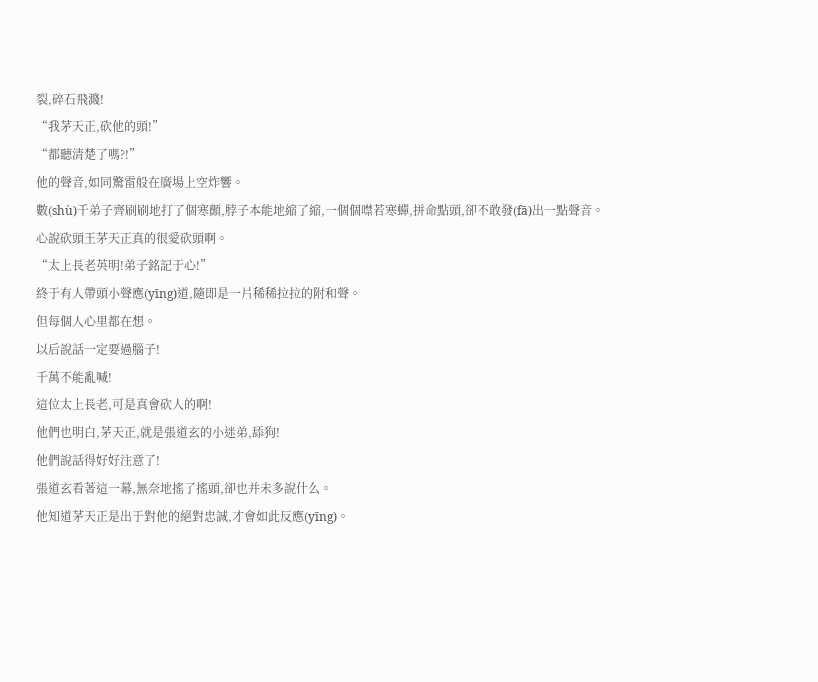裂,碎石飛濺!
“我茅天正,砍他的頭!”
“都聽清楚了嗎?!”
他的聲音,如同驚雷般在廣場上空炸響。
數(shù)千弟子齊刷刷地打了個寒顫,脖子本能地縮了縮,一個個噤若寒蟬,拼命點頭,卻不敢發(fā)出一點聲音。
心說砍頭王茅天正真的很愛砍頭啊。
“太上長老英明!弟子銘記于心!”
終于有人帶頭小聲應(yīng)道,隨即是一片稀稀拉拉的附和聲。
但每個人心里都在想。
以后說話一定要過腦子!
千萬不能亂喊!
這位太上長老,可是真會砍人的啊!
他們也明白,茅天正,就是張道玄的小迷弟,舔狗!
他們說話得好好注意了!
張道玄看著這一幕,無奈地搖了搖頭,卻也并未多說什么。
他知道茅天正是出于對他的絕對忠誠,才會如此反應(yīng)。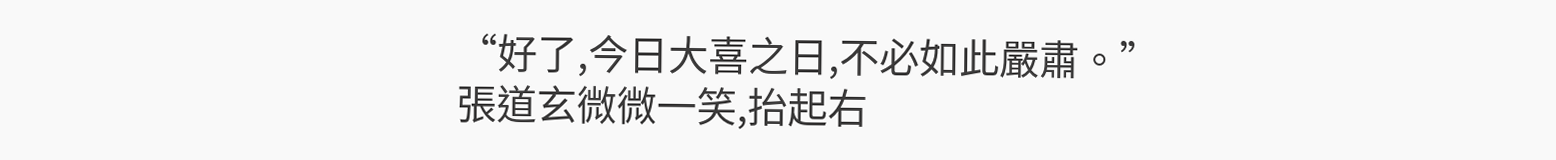“好了,今日大喜之日,不必如此嚴肅。”
張道玄微微一笑,抬起右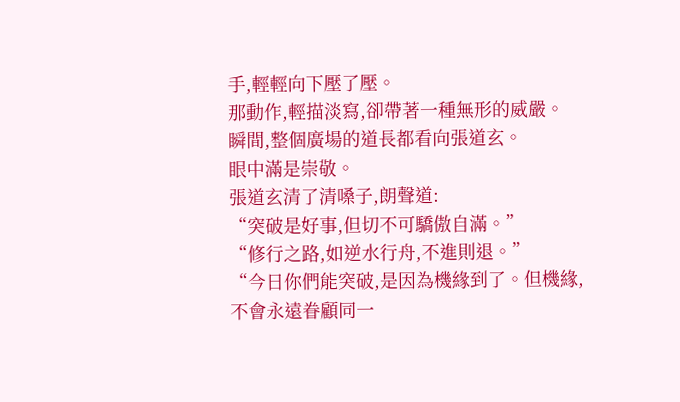手,輕輕向下壓了壓。
那動作,輕描淡寫,卻帶著一種無形的威嚴。
瞬間,整個廣場的道長都看向張道玄。
眼中滿是崇敬。
張道玄清了清嗓子,朗聲道:
“突破是好事,但切不可驕傲自滿。”
“修行之路,如逆水行舟,不進則退。”
“今日你們能突破,是因為機緣到了。但機緣,不會永遠眷顧同一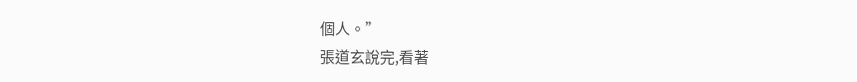個人。”
張道玄說完,看著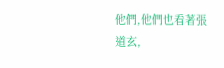他們,他們也看著張道玄,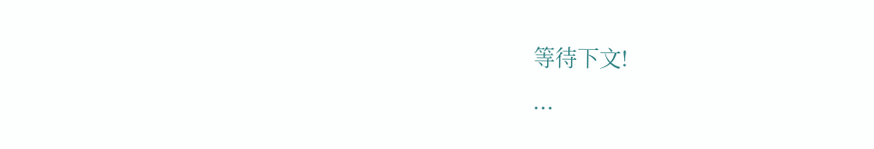等待下文!
...